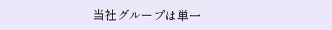当社グループは単一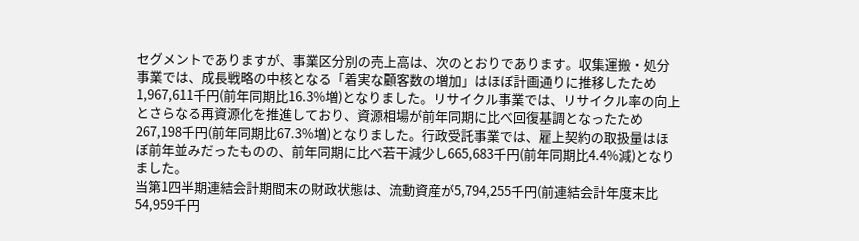セグメントでありますが、事業区分別の売上高は、次のとおりであります。収集運搬・処分事業では、成長戦略の中核となる「着実な顧客数の増加」はほぼ計画通りに推移したため1,967,611千円(前年同期比16.3%増)となりました。リサイクル事業では、リサイクル率の向上とさらなる再資源化を推進しており、資源相場が前年同期に比べ回復基調となったため267,198千円(前年同期比67.3%増)となりました。行政受託事業では、雇上契約の取扱量はほぼ前年並みだったものの、前年同期に比べ若干減少し665,683千円(前年同期比4.4%減)となりました。
当第1四半期連結会計期間末の財政状態は、流動資産が5,794,255千円(前連結会計年度末比54,959千円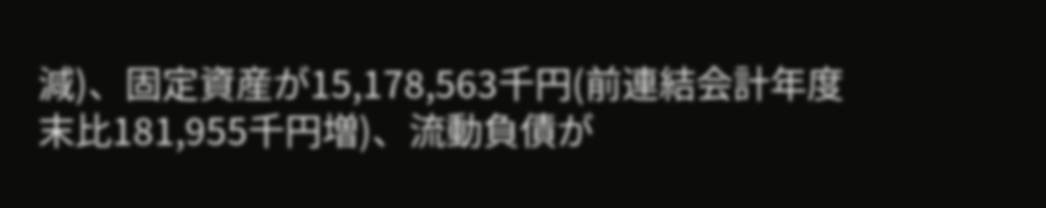減)、固定資産が15,178,563千円(前連結会計年度末比181,955千円増)、流動負債が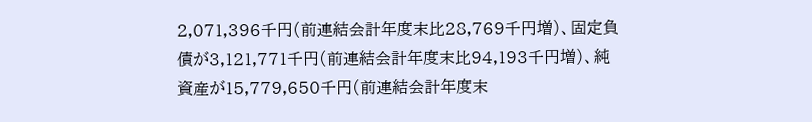2,071,396千円(前連結会計年度末比28,769千円増)、固定負債が3,121,771千円(前連結会計年度末比94,193千円増)、純資産が15,779,650千円(前連結会計年度末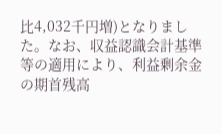比4,032千円増)となりました。なお、収益認識会計基準等の適用により、利益剰余金の期首残高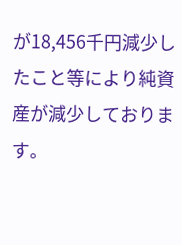が18,456千円減少したこと等により純資産が減少しております。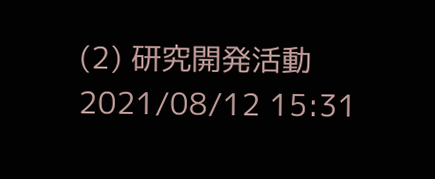(2) 研究開発活動
2021/08/12 15:31